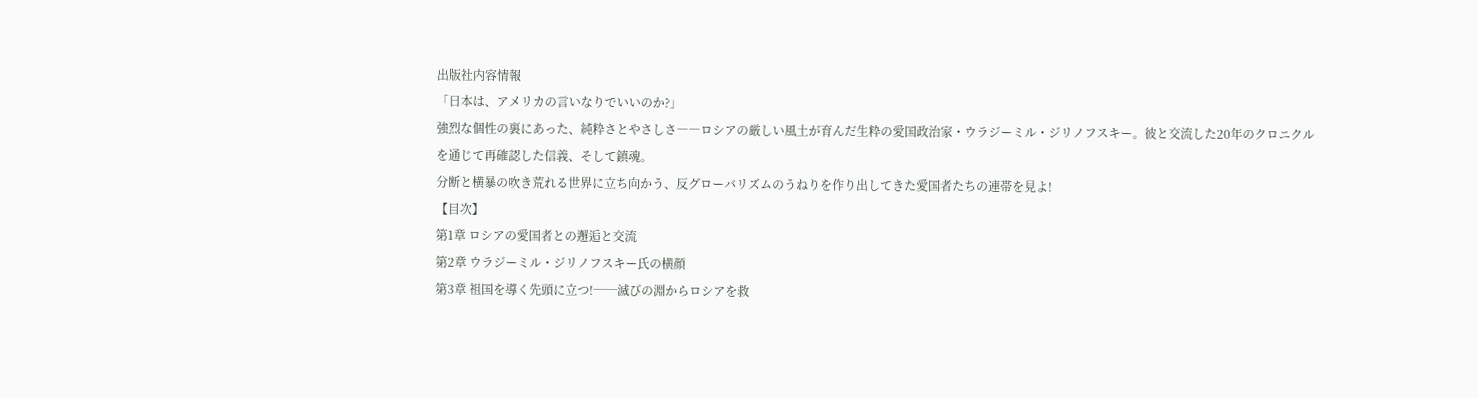出版社内容情報
「日本は、アメリカの言いなりでいいのか?」
強烈な個性の裏にあった、純粋さとやさしさ――ロシアの厳しい風土が育んだ生粋の愛国政治家・ウラジーミル・ジリノフスキー。彼と交流した20年のクロニクルを通じて再確認した信義、そして鎮魂。
分断と横暴の吹き荒れる世界に立ち向かう、反グローバリズムのうねりを作り出してきた愛国者たちの連帯を見よ!
【目次】
第1章 ロシアの愛国者との邂逅と交流
第2章 ウラジーミル・ジリノフスキー氏の横顔
第3章 祖国を導く先頭に立つ!──滅びの淵からロシアを救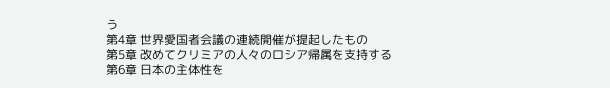う
第4章 世界愛国者会議の連続開催が提起したもの
第5章 改めてクリミアの人々のロシア帰属を支持する
第6章 日本の主体性を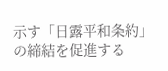示す「日露平和条約」の締結を促進する